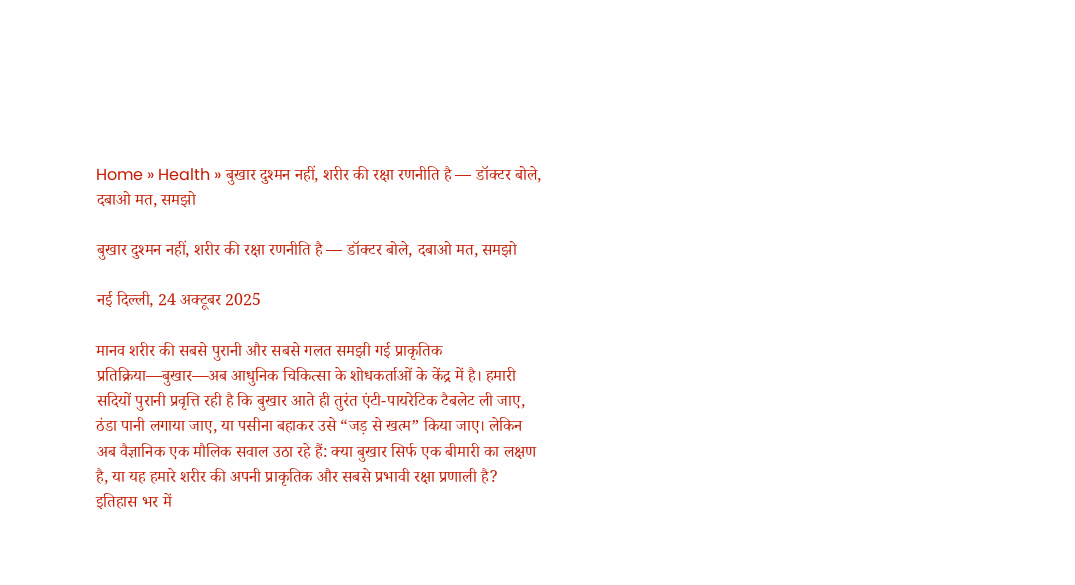Home » Health » बुखार दुश्मन नहीं, शरीर की रक्षा रणनीति है — डॉक्टर बोले, दबाओ मत, समझो

बुखार दुश्मन नहीं, शरीर की रक्षा रणनीति है — डॉक्टर बोले, दबाओ मत, समझो

नई दिल्ली, 24 अक्टूबर 2025

मानव शरीर की सबसे पुरानी और सबसे गलत समझी गई प्राकृतिक प्रतिक्रिया—बुखार—अब आधुनिक चिकित्सा के शोधकर्ताओं के केंद्र में है। हमारी सदियों पुरानी प्रवृत्ति रही है कि बुखार आते ही तुरंत एंटी-पायरेटिक टैबलेट ली जाए, ठंडा पानी लगाया जाए, या पसीना बहाकर उसे “जड़ से खत्म” किया जाए। लेकिन अब वैज्ञानिक एक मौलिक सवाल उठा रहे हैं: क्या बुखार सिर्फ एक बीमारी का लक्षण है, या यह हमारे शरीर की अपनी प्राकृतिक और सबसे प्रभावी रक्षा प्रणाली है? इतिहास भर में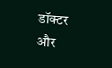डॉक्टर और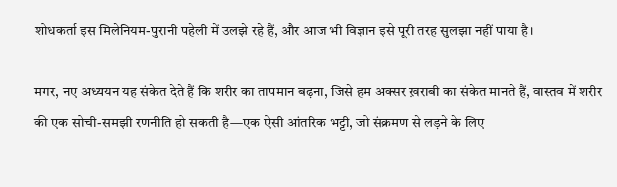शोधकर्ता इस मिलेनियम-पुरानी पहेली में उलझे रहे हैं, और आज भी विज्ञान इसे पूरी तरह सुलझा नहीं पाया है।

मगर, नए अध्ययन यह संकेत देते हैं कि शरीर का तापमान बढ़ना, जिसे हम अक्सर ख़राबी का संकेत मानते हैं, वास्तव में शरीर की एक सोची-समझी रणनीति हो सकती है—एक ऐसी आंतरिक भट्टी, जो संक्रमण से लड़ने के लिए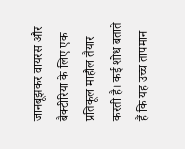जानबूझकर वायरस और बैक्टीरिया के लिए एक प्रतिकूल माहौल तैयार करती है। कई शोध बताते हैं कि यह उच्च तापमान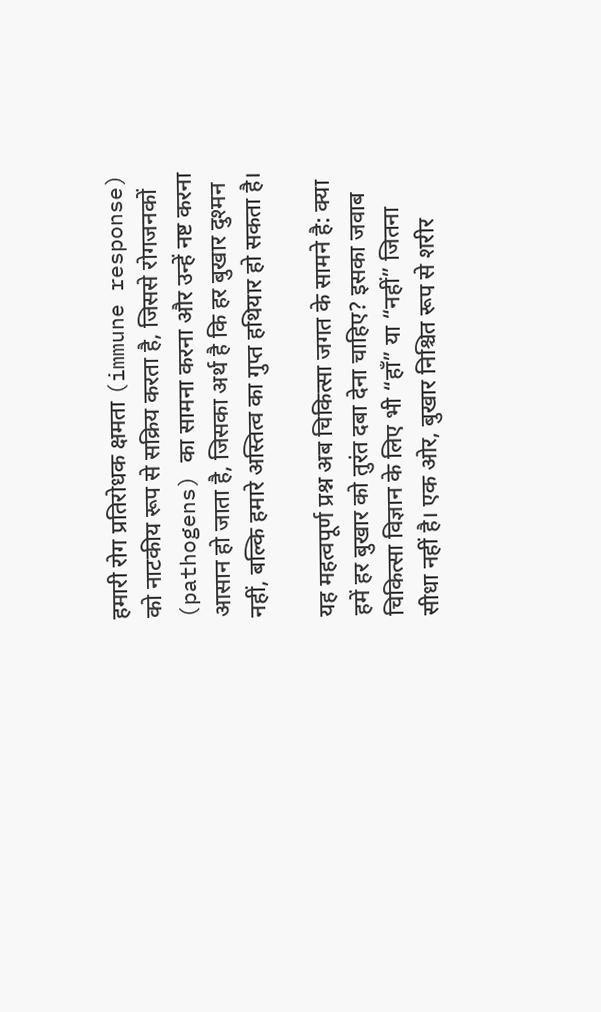हमारी रोग प्रतिरोधक क्षमता (immune response) को नाटकीय रूप से सक्रिय करता है, जिससे रोगजनकों (pathogens) का सामना करना और उन्हें नष्ट करना आसान हो जाता है, जिसका अर्थ है कि हर बुखार दुश्मन नहीं, बल्कि हमारे अस्तित्व का गुप्त हथियार हो सकता है।

यह महत्वपूर्ण प्रश्न अब चिकित्सा जगत के सामने है: क्या हमें हर बुखार को तुरंत दबा देना चाहिए? इसका जवाब चिकित्सा विज्ञान के लिए भी “हाँ” या “नहीं” जितना सीधा नहीं है। एक ओर, बुखार निश्चित रूप से शरीर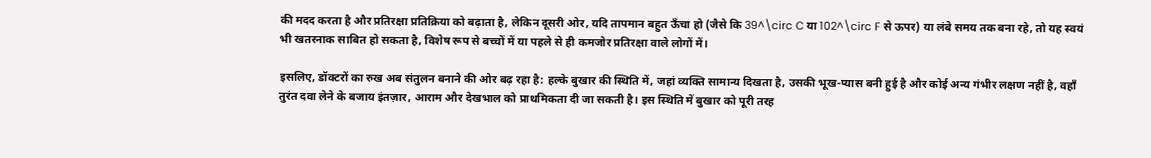की मदद करता है और प्रतिरक्षा प्रतिक्रिया को बढ़ाता है, लेकिन दूसरी ओर, यदि तापमान बहुत ऊँचा हो (जैसे कि 39^\circ C या 102^\circ F से ऊपर) या लंबे समय तक बना रहे, तो यह स्वयं भी खतरनाक साबित हो सकता है, विशेष रूप से बच्चों में या पहले से ही कमजोर प्रतिरक्षा वाले लोगों में।

इसलिए, डॉक्टरों का रुख अब संतुलन बनाने की ओर बढ़ रहा है: हल्के बुखार की स्थिति में, जहां व्यक्ति सामान्य दिखता है, उसकी भूख-प्यास बनी हुई है और कोई अन्य गंभीर लक्षण नहीं है, वहाँ तुरंत दवा लेने के बजाय इंतज़ार, आराम और देखभाल को प्राथमिकता दी जा सकती है। इस स्थिति में बुखार को पूरी तरह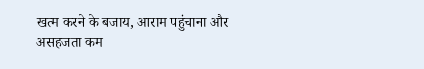खत्म करने के बजाय, आराम पहुंचाना और असहजता कम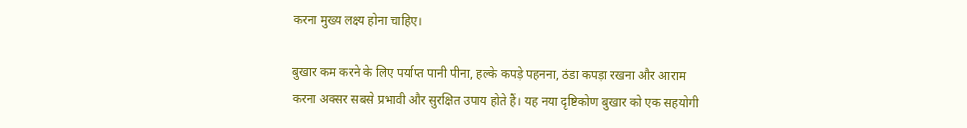करना मुख्य लक्ष्य होना चाहिए।

बुखार कम करने के लिए पर्याप्त पानी पीना, हल्के कपड़े पहनना, ठंडा कपड़ा रखना और आराम करना अक्सर सबसे प्रभावी और सुरक्षित उपाय होते हैं। यह नया दृष्टिकोण बुखार को एक सहयोगी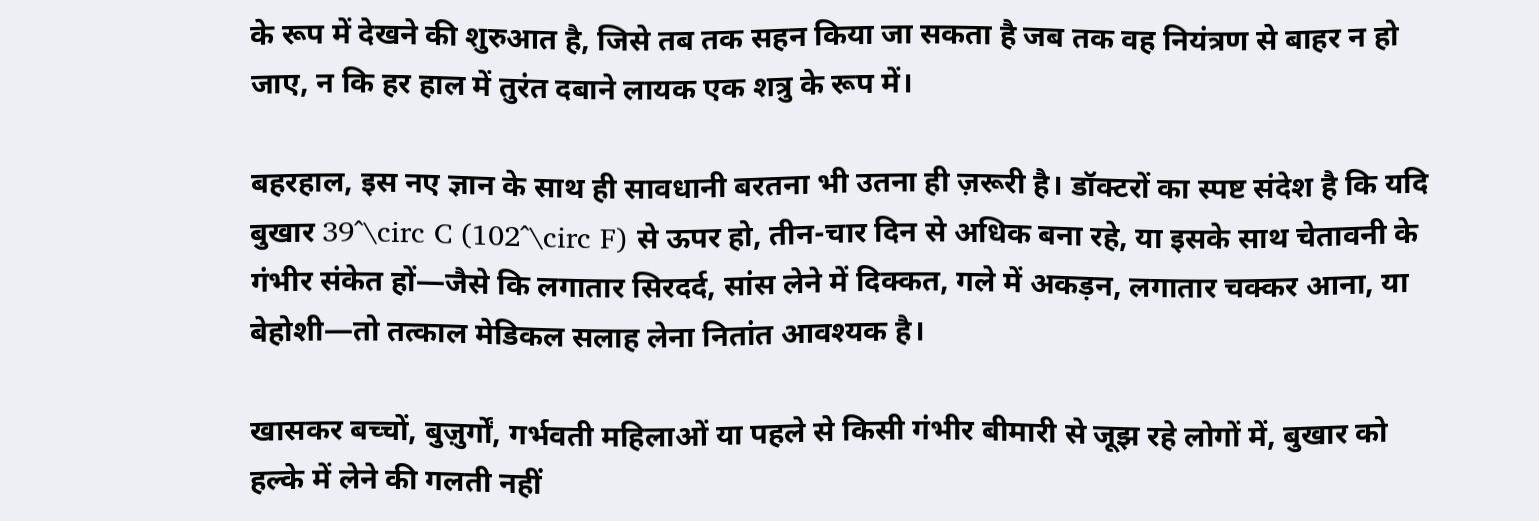के रूप में देखने की शुरुआत है, जिसे तब तक सहन किया जा सकता है जब तक वह नियंत्रण से बाहर न हो जाए, न कि हर हाल में तुरंत दबाने लायक एक शत्रु के रूप में।

बहरहाल, इस नए ज्ञान के साथ ही सावधानी बरतना भी उतना ही ज़रूरी है। डॉक्टरों का स्पष्ट संदेश है कि यदि बुखार 39^\circ C (102^\circ F) से ऊपर हो, तीन-चार दिन से अधिक बना रहे, या इसके साथ चेतावनी के गंभीर संकेत हों—जैसे कि लगातार सिरदर्द, सांस लेने में दिक्कत, गले में अकड़न, लगातार चक्कर आना, या बेहोशी—तो तत्काल मेडिकल सलाह लेना नितांत आवश्यक है।

खासकर बच्चों, बुज़ुर्गों, गर्भवती महिलाओं या पहले से किसी गंभीर बीमारी से जूझ रहे लोगों में, बुखार को हल्के में लेने की गलती नहीं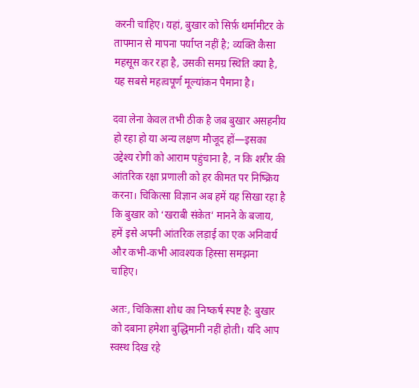करनी चाहिए। यहां, बुखार को सिर्फ़ थर्मामीटर के तापमान से मापना पर्याप्त नहीं है; व्यक्ति कैसा महसूस कर रहा है, उसकी समग्र स्थिति क्या है, यह सबसे महत्वपूर्ण मूल्यांकन पैमाना है।

दवा लेना केवल तभी ठीक है जब बुखार असहनीय हो रहा हो या अन्य लक्षण मौजूद हों—इसका उद्देश्य रोगी को आराम पहुंचाना है, न कि शरीर की आंतरिक रक्षा प्रणाली को हर कीमत पर निष्क्रिय करना। चिकित्सा विज्ञान अब हमें यह सिखा रहा है कि बुखार को ‘खराबी संकेत’ मानने के बजाय, हमें इसे अपनी आंतरिक लड़ाई का एक अनिवार्य और कभी-कभी आवश्यक हिस्सा समझना चाहिए।

अतः, चिकित्सा शोध का निष्कर्ष स्पष्ट है: बुखार को दबाना हमेशा बुद्धिमानी नहीं होती। यदि आप स्वस्थ दिख रहे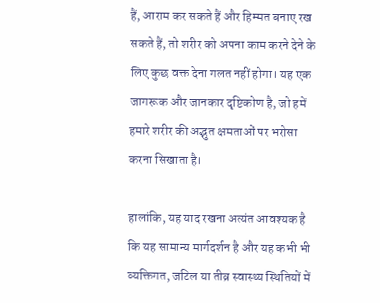हैं, आराम कर सकते हैं और हिम्मत बनाए रख सकते हैं, तो शरीर को अपना काम करने देने के लिए कुछ वक्त देना गलत नहीं होगा। यह एक जागरूक और जानकार दृष्टिकोण है, जो हमें हमारे शरीर की अद्भुत क्षमताओं पर भरोसा करना सिखाता है।

हालांकि, यह याद रखना अत्यंत आवश्यक है कि यह सामान्य मार्गदर्शन है और यह कभी भी व्यक्तिगत, जटिल या तीव्र स्वास्थ्य स्थितियों में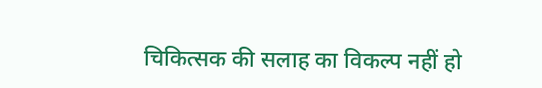चिकित्सक की सलाह का विकल्प नहीं हो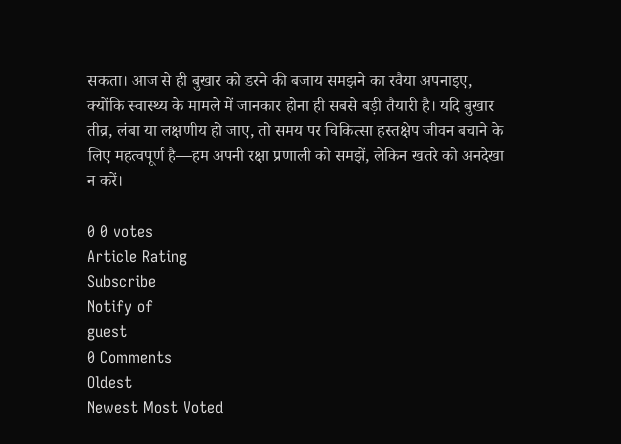सकता। आज से ही बुखार को डरने की बजाय समझने का रवैया अपनाइए, क्योंकि स्वास्थ्य के मामले में जानकार होना ही सबसे बड़ी तैयारी है। यदि बुखार तीव्र, लंबा या लक्षणीय हो जाए, तो समय पर चिकित्सा हस्तक्षेप जीवन बचाने के लिए महत्वपूर्ण है—हम अपनी रक्षा प्रणाली को समझें, लेकिन खतरे को अनदेखा न करें।

0 0 votes
Article Rating
Subscribe
Notify of
guest
0 Comments
Oldest
Newest Most Voted